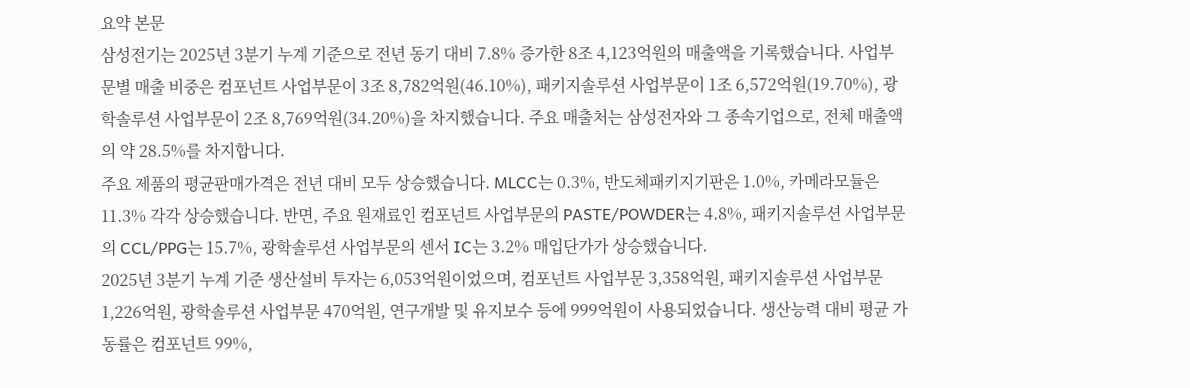요약 본문
삼성전기는 2025년 3분기 누계 기준으로 전년 동기 대비 7.8% 증가한 8조 4,123억원의 매출액을 기록했습니다. 사업부문별 매출 비중은 컴포넌트 사업부문이 3조 8,782억원(46.10%), 패키지솔루션 사업부문이 1조 6,572억원(19.70%), 광학솔루션 사업부문이 2조 8,769억원(34.20%)을 차지했습니다. 주요 매출처는 삼성전자와 그 종속기업으로, 전체 매출액의 약 28.5%를 차지합니다.
주요 제품의 평균판매가격은 전년 대비 모두 상승했습니다. MLCC는 0.3%, 반도체패키지기판은 1.0%, 카메라모듈은 11.3% 각각 상승했습니다. 반면, 주요 원재료인 컴포넌트 사업부문의 PASTE/POWDER는 4.8%, 패키지솔루션 사업부문의 CCL/PPG는 15.7%, 광학솔루션 사업부문의 센서 IC는 3.2% 매입단가가 상승했습니다.
2025년 3분기 누계 기준 생산설비 투자는 6,053억원이었으며, 컴포넌트 사업부문 3,358억원, 패키지솔루션 사업부문 1,226억원, 광학솔루션 사업부문 470억원, 연구개발 및 유지보수 등에 999억원이 사용되었습니다. 생산능력 대비 평균 가동률은 컴포넌트 99%,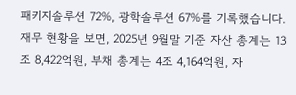패키지솔루션 72%, 광학솔루션 67%를 기록했습니다.
재무 현황을 보면, 2025년 9월말 기준 자산 총계는 13조 8,422억원, 부채 총계는 4조 4,164억원, 자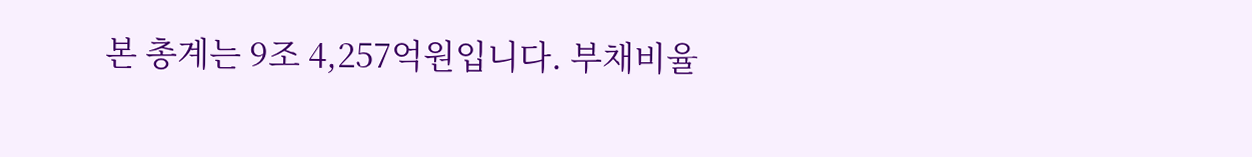본 총계는 9조 4,257억원입니다. 부채비율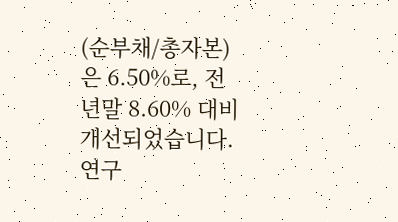(순부채/총자본)은 6.50%로, 전년말 8.60% 대비 개선되었습니다. 연구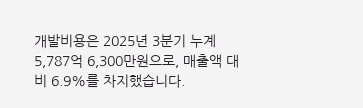개발비용은 2025년 3분기 누계 5,787억 6,300만원으로, 매출액 대비 6.9%를 차지했습니다.